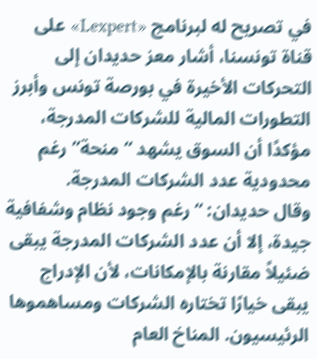في تصريح له لبرنامج «Lexpert» على قناة تونسنا، أشار معز حديدان إلى التحركات الأخيرة في بورصة تونس وأبرز التطورات المالية للشركات المدرجة، مؤكدًا أن السوق يشهد “منحة” رغم محدودية عدد الشركات المدرجة.
وقال حديدان: “رغم وجود نظام وشفافية جيدة، إلا أن عدد الشركات المدرجة يبقى ضئيلاً مقارنة بالإمكانات، لأن الإدراج يبقى خيارًا تختاره الشركات ومساهموها الرئيسيون. المناخ العام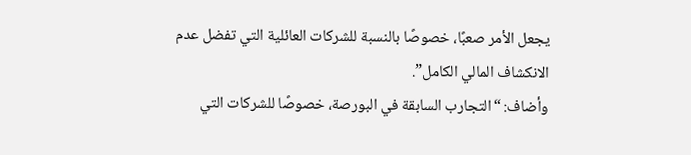يجعل الأمر صعبًا، خصوصًا بالنسبة للشركات العائلية التي تفضل عدم الانكشاف المالي الكامل”.
وأضاف: “التجارب السابقة في البورصة، خصوصًا للشركات التي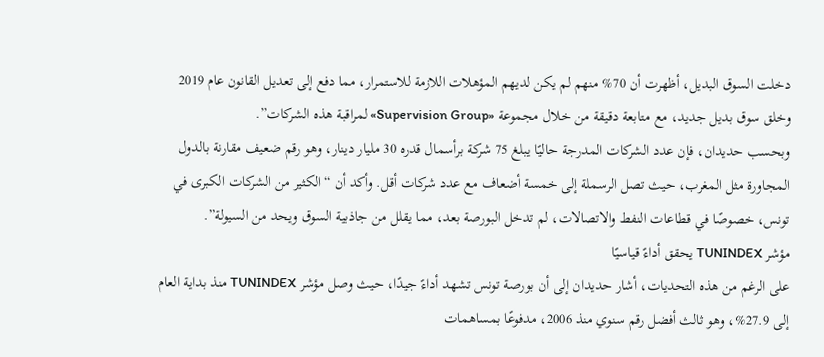دخلت السوق البديل، أظهرت أن 70% منهم لم يكن لديهم المؤهلات اللازمة للاستمرار، مما دفع إلى تعديل القانون عام 2019 وخلق سوق بديل جديد، مع متابعة دقيقة من خلال مجموعة «Supervision Group» لمراقبة هذه الشركات”.
وبحسب حديدان، فإن عدد الشركات المدرجة حاليًا يبلغ 75 شركة برأسمال قدره 30 مليار دينار، وهو رقم ضعيف مقارنة بالدول المجاورة مثل المغرب، حيث تصل الرسملة إلى خمسة أضعاف مع عدد شركات أقل. وأكد أن “الكثير من الشركات الكبرى في تونس، خصوصًا في قطاعات النفط والاتصالات، لم تدخل البورصة بعد، مما يقلل من جاذبية السوق ويحد من السيولة”.
مؤشر TUNINDEX يحقق أداءً قياسيًا
على الرغم من هذه التحديات، أشار حديدان إلى أن بورصة تونس تشهد أداءً جيدًا، حيث وصل مؤشر TUNINDEX منذ بداية العام إلى 27.9%، وهو ثالث أفضل رقم سنوي منذ 2006، مدفوعًا بمساهمات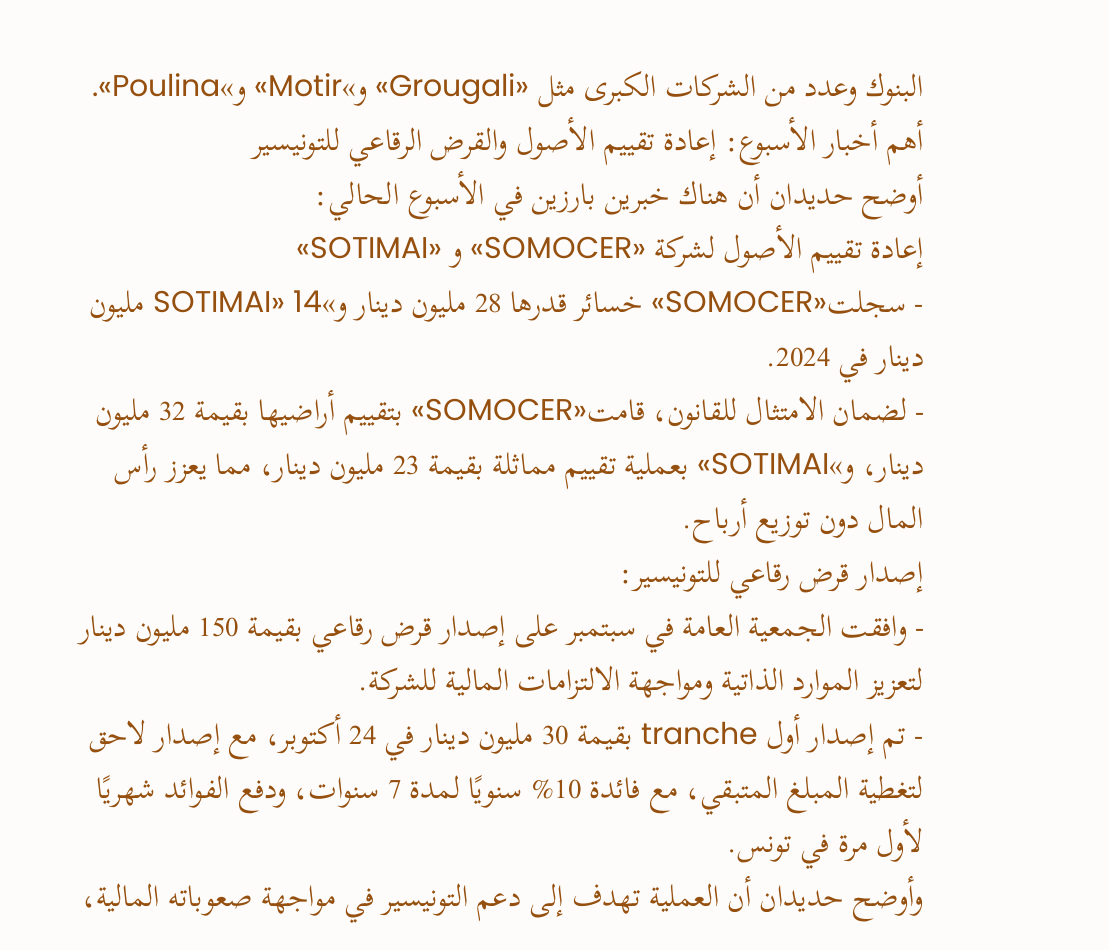البنوك وعدد من الشركات الكبرى مثل «Grougali» و»Motir» و»Poulina».
أهم أخبار الأسبوع: إعادة تقييم الأصول والقرض الرقاعي للتونيسير
أوضح حديدان أن هناك خبرين بارزين في الأسبوع الحالي:
إعادة تقييم الأصول لشركة «SOMOCER» و «SOTIMAI»
- سجلت«SOMOCER» خسائر قدرها 28 مليون دينار و»SOTIMAI» 14 مليون دينار في 2024.
- لضمان الامتثال للقانون، قامت«SOMOCER» بتقييم أراضيها بقيمة 32 مليون دينار، و»SOTIMAI» بعملية تقييم مماثلة بقيمة 23 مليون دينار، مما يعزز رأس المال دون توزيع أرباح.
إصدار قرض رقاعي للتونيسير:
- وافقت الجمعية العامة في سبتمبر على إصدار قرض رقاعي بقيمة 150 مليون دينار لتعزيز الموارد الذاتية ومواجهة الالتزامات المالية للشركة.
- تم إصدار أول tranche بقيمة 30 مليون دينار في 24 أكتوبر، مع إصدار لاحق لتغطية المبلغ المتبقي، مع فائدة 10% سنويًا لمدة 7 سنوات، ودفع الفوائد شهريًا لأول مرة في تونس.
وأوضح حديدان أن العملية تهدف إلى دعم التونيسير في مواجهة صعوباته المالية،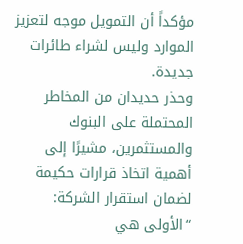مؤكداً أن التمويل موجه لتعزيز الموارد وليس لشراء طائرات جديدة.
وحذر حديدان من المخاطر المحتملة على البنوك والمستثمرين، مشيرًا إلى أهمية اتخاذ قرارات حكيمة لضمان استقرار الشركة: “الأولى هي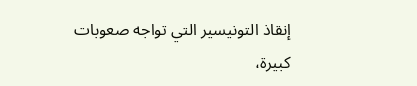إنقاذ التونيسير التي تواجه صعوبات كبيرة،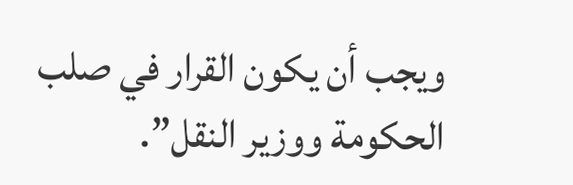ويجب أن يكون القرار في صلب الحكومة ووزير النقل”.